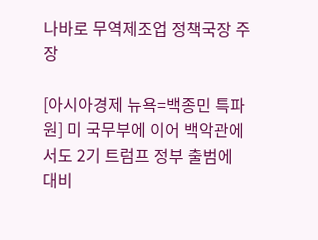나바로 무역제조업 정책국장 주장

[아시아경제 뉴욕=백종민 특파원] 미 국무부에 이어 백악관에서도 2기 트럼프 정부 출범에 대비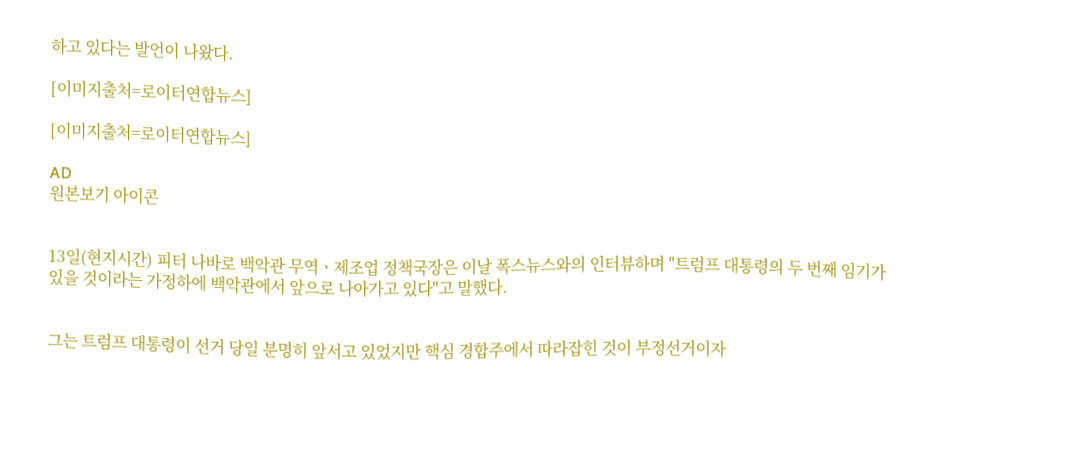하고 있다는 발언이 나왔다.

[이미지출처=로이터연합뉴스]

[이미지출처=로이터연합뉴스]

AD
원본보기 아이콘


13일(현지시간) 피터 나바로 백악관 무역ㆍ제조업 정책국장은 이날 폭스뉴스와의 인터뷰하며 "트럼프 대통령의 두 번째 임기가 있을 것이라는 가정하에 백악관에서 앞으로 나아가고 있다"고 말했다.


그는 트럼프 대통령이 선거 당일 분명히 앞서고 있었지만 핵심 경합주에서 따라잡힌 것이 부정선거이자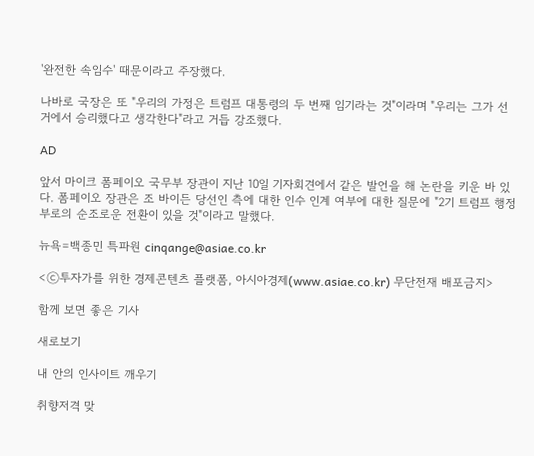'완전한 속임수' 때문이라고 주장했다.

나바로 국장은 또 "우리의 가정은 트럼프 대통령의 두 번째 임기라는 것"이라며 "우리는 그가 선거에서 승리했다고 생각한다"라고 거듭 강조했다.

AD

앞서 마이크 폼페이오 국무부 장관이 지난 10일 기자회견에서 같은 발언을 해 논란을 키운 바 있다. 폼페이오 장관은 조 바이든 당선인 측에 대한 인수 인계 여부에 대한 질문에 "2기 트럼프 행정부로의 순조로운 전환이 있을 것"이라고 말했다.

뉴욕=백종민 특파원 cinqange@asiae.co.kr

<ⓒ투자가를 위한 경제콘텐츠 플랫폼, 아시아경제(www.asiae.co.kr) 무단전재 배포금지>

함께 보면 좋은 기사

새로보기

내 안의 인사이트 깨우기

취향저격 맞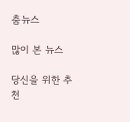춤뉴스

많이 본 뉴스

당신을 위한 추천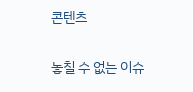콘텐츠

놓칠 수 없는 이슈